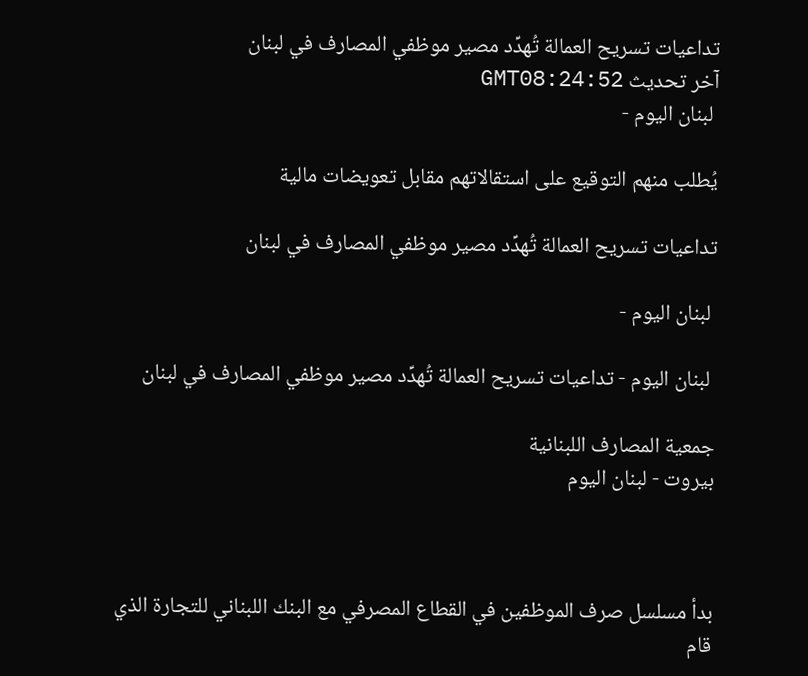تداعيات تسريح العمالة تُهدِّد مصير موظفي المصارف في لبنان
آخر تحديث GMT08:24:52
 لبنان اليوم -

يُطلب منهم التوقيع على استقالاتهم مقابل تعويضات مالية

تداعيات تسريح العمالة تُهدِّد مصير موظفي المصارف في لبنان

 لبنان اليوم -

 لبنان اليوم - تداعيات تسريح العمالة تُهدِّد مصير موظفي المصارف في لبنان

جمعية المصارف اللبنانية
بيروت - لبنان اليوم



بدأ مسلسل صرف الموظفين في القطاع المصرفي مع البنك اللبناني للتجارة الذي قام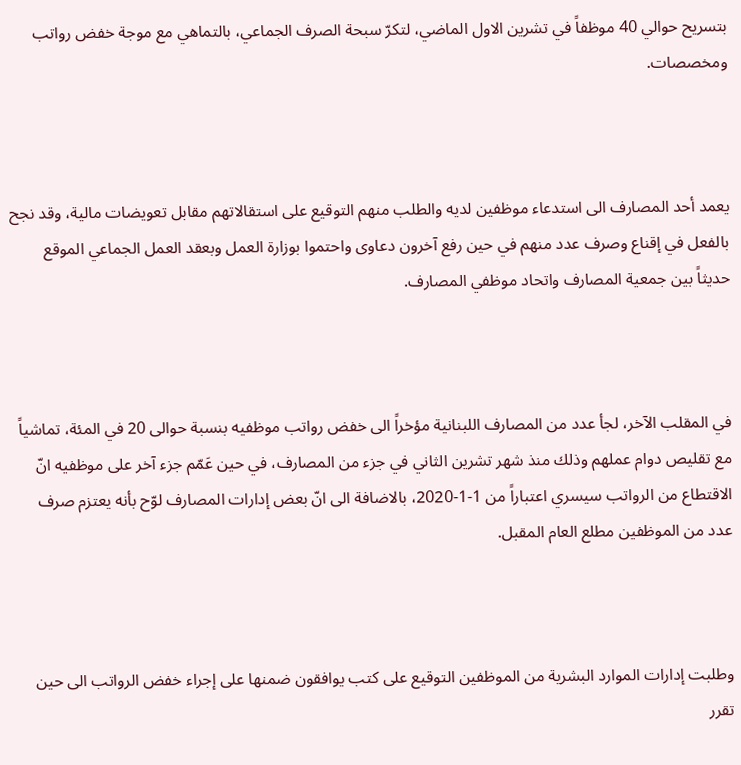بتسريح حوالي 40 موظفاً في تشرين الاول الماضي، لتكرّ سبحة الصرف الجماعي، بالتماهي مع موجة خفض رواتب ومخصصات.



يعمد أحد المصارف الى استدعاء موظفين لديه والطلب منهم التوقيع على استقالاتهم مقابل تعويضات مالية، وقد نجح بالفعل في إقناع وصرف عدد منهم في حين رفع آخرون دعاوى واحتموا بوزارة العمل وبعقد العمل الجماعي الموقع حديثاً بين جمعية المصارف واتحاد موظفي المصارف.



في المقلب الآخر، لجأ عدد من المصارف اللبنانية مؤخراً الى خفض رواتب موظفيه بنسبة حوالى 20 في المئة، تماشياً مع تقليص دوام عملهم وذلك منذ شهر تشرين الثاني في جزء من المصارف، في حين عَمّم جزء آخر على موظفيه انّ الاقتطاع من الرواتب سيسري اعتباراً من 1-1-2020، بالاضافة الى انّ بعض إدارات المصارف لوّح بأنه يعتزم صرف عدد من الموظفين مطلع العام المقبل.



وطلبت إدارات الموارد البشرية من الموظفين التوقيع على كتب يوافقون ضمنها على إجراء خفض الرواتب الى حين تقرر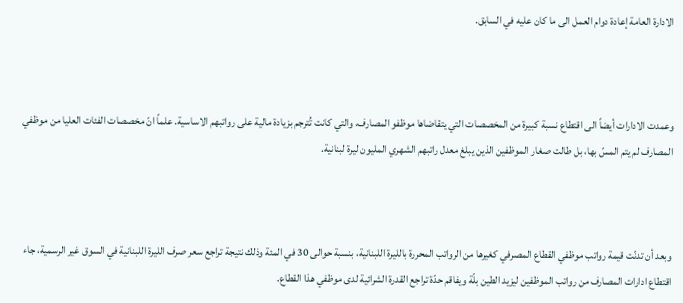الادارة العامة إعادة دوام العمل الى ما كان عليه في السابق.



وعمدت الادارات أيضاً الى اقتطاع نسبة كبيرة من المخصصات التي يتقاضاها موظفو المصارف، والتي كانت تُترجم بزيادة مالية على رواتبهم الاساسية. علماً انّ مخصصات الفئات العليا من موظفي المصارف لم يتم المسّ بها، بل طالت صغار الموظفين الذين يبلغ معدل راتبهم الشهري المليون ليرة لبنانية.



وبعد أن تدنّت قيمة رواتب موظفي القطاع المصرفي كغيرها من الرواتب المحررة بالليرة اللبنانية، بنسبة حوالى 30 في المئة وذلك نتيجة تراجع سعر صرف الليرة اللبنانية في السوق غير الرسمية، جاء اقتطاع ادارات المصارف من رواتب الموظفين ليزيد الطين بلّة ويفاقم حدّة تراجع القدرة الشرائية لدى موظفي هذا القطاع.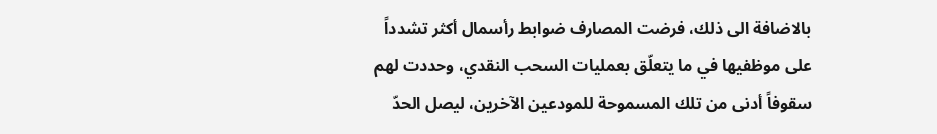بالاضافة الى ذلك، فرضت المصارف ضوابط رأسمال أكثر تشدداً على موظفيها في ما يتعلّق بعمليات السحب النقدي، وحددت لهم سقوفاً أدنى من تلك المسموحة للمودعين الآخرين، ليصل الحدّ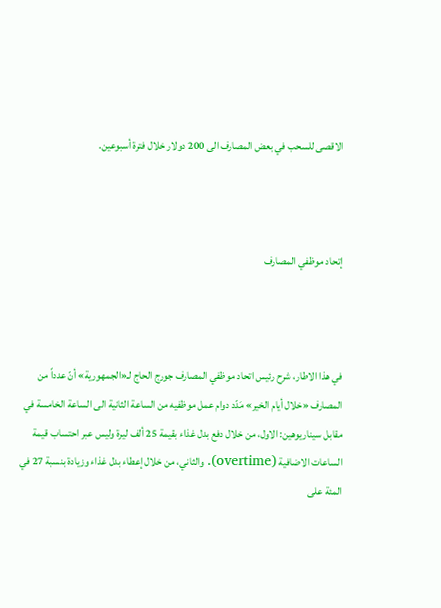الاقصى للسحب في بعض المصارف الى 200 دولار خلال فترة أسبوعين.



إتحاد موظفي المصارف



في هذا الاطار، شرح رئيس اتحاد موظفي المصارف جورج الحاج لـ«الجمهورية» أنّ عدداً من المصارف «خلال أيام الخير» مَدّد دوام عمل موظفيه من الساعة الثانية الى الساعة الخامسة في مقابل سيناريوهين: الاول، من خلال دفع بدل غذاء بقيمة 25 ألف ليرة وليس عبر احتساب قيمة الساعات الاضافية (overtime). والثاني، من خلال إعطاء بدل غذاء وزيادة بنسبة 27 في المئة على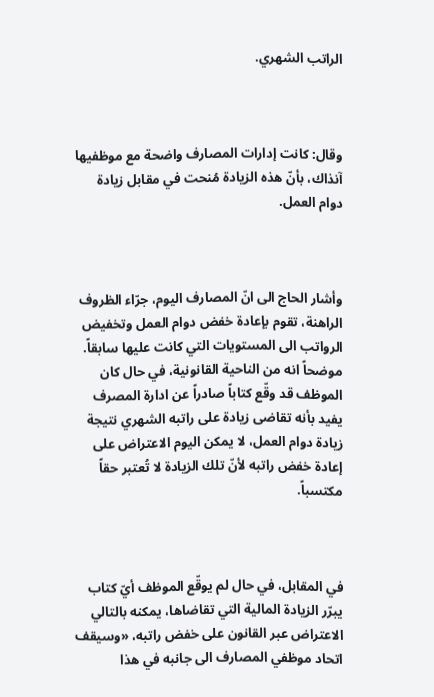الراتب الشهري.



وقال: كانت إدارات المصارف واضحة مع موظفيها آنذاك، بأنّ هذه الزيادة مُنحت في مقابل زيادة دوام العمل.



وأشار الحاج الى انّ المصارف اليوم، جرّاء الظروف الراهنة، تقوم بإعادة خفض دوام العمل وتخفيض الرواتب الى المستويات التي كانت عليها سابقاً. موضحاً انه من الناحية القانونية، في حال كان الموظف قد وقّع كتاباً صادراً عن ادارة المصرف يفيد بأنه تقاضى زيادة على راتبه الشهري نتيجة زيادة دوام العمل، لا يمكن اليوم الاعتراض على إعادة خفض راتبه لأنّ تلك الزيادة لا تُعتبر حقاً مكتسباً.



في المقابل، في حال لم يوقّع الموظف أيّ كتاب يبرّر الزيادة المالية التي تقاضاها، يمكنه بالتالي الاعتراض عبر القانون على خفض راتبه، «وسيقف اتحاد موظفي المصارف الى جانبه في هذا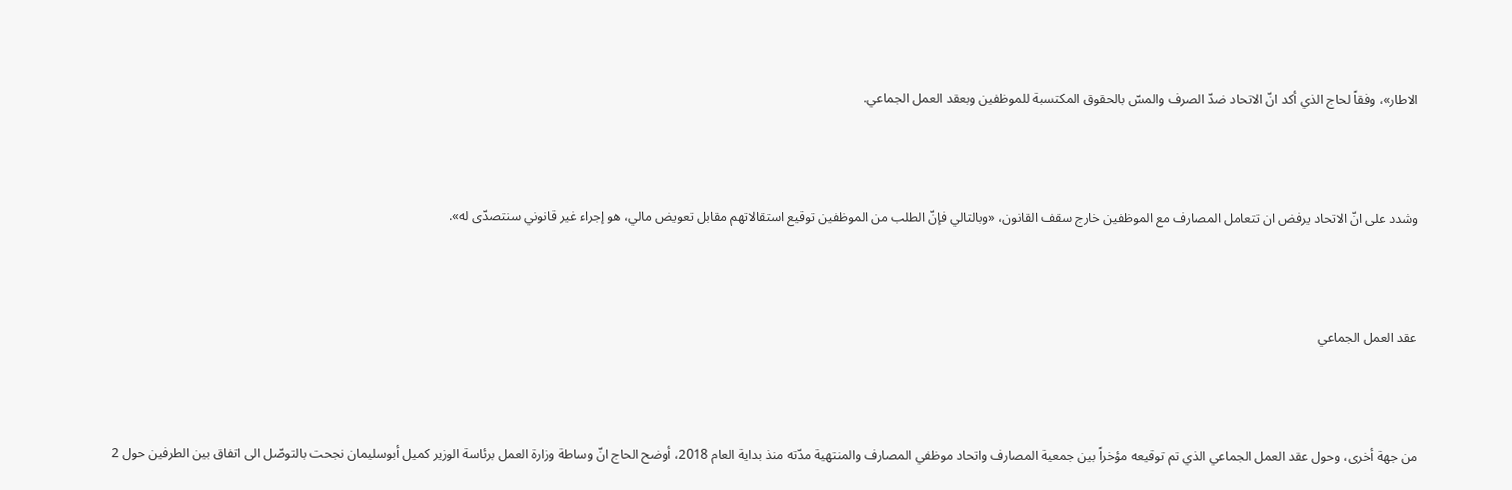الاطار»، وفقاً لحاج الذي أكد انّ الاتحاد ضدّ الصرف والمسّ بالحقوق المكتسبة للموظفين وبعقد العمل الجماعي.



وشدد على انّ الاتحاد يرفض ان تتعامل المصارف مع الموظفين خارج سقف القانون، «وبالتالي فإنّ الطلب من الموظفين توقيع استقالاتهم مقابل تعويض مالي، هو إجراء غير قانوني سنتصدّى له».



عقد العمل الجماعي



من جهة أخرى، وحول عقد العمل الجماعي الذي تم توقيعه مؤخراً بين جمعية المصارف واتحاد موظفي المصارف والمنتهية مدّته منذ بداية العام 2018، أوضح الحاج انّ وساطة وزارة العمل برئاسة الوزير كميل أبوسليمان نجحت بالتوصّل الى اتفاق بين الطرفين حول 2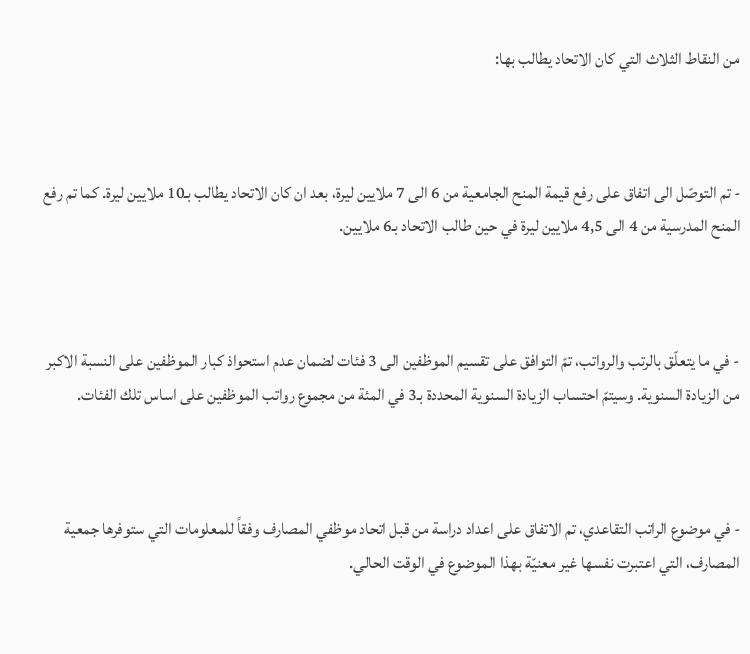من النقاط الثلاث التي كان الاتحاد يطالب بها:



- تم التوصّل الى اتفاق على رفع قيمة المنح الجامعية من 6 الى 7 ملايين ليرة، بعد ان كان الاتحاد يطالب بـ10 ملايين ليرة. كما تم رفع المنح المدرسية من 4 الى 4,5 ملايين ليرة في حين طالب الاتحاد بـ6 ملايين.



- في ما يتعلّق بالرتب والرواتب، تمّ التوافق على تقسيم الموظفين الى 3 فئات لضمان عدم استحواذ كبار الموظفين على النسبة الاكبر من الزيادة السنوية. وسيتمّ احتساب الزيادة السنوية المحددة بـ3 في المئة من مجموع رواتب الموظفين على اساس تلك الفئات.



- في موضوع الراتب التقاعدي، تم الاتفاق على اعداد دراسة من قبل اتحاد موظفي المصارف وفقاً للمعلومات التي ستوفرها جمعية المصارف، التي اعتبرت نفسها غير معنيّة بهذا الموضوع في الوقت الحالي.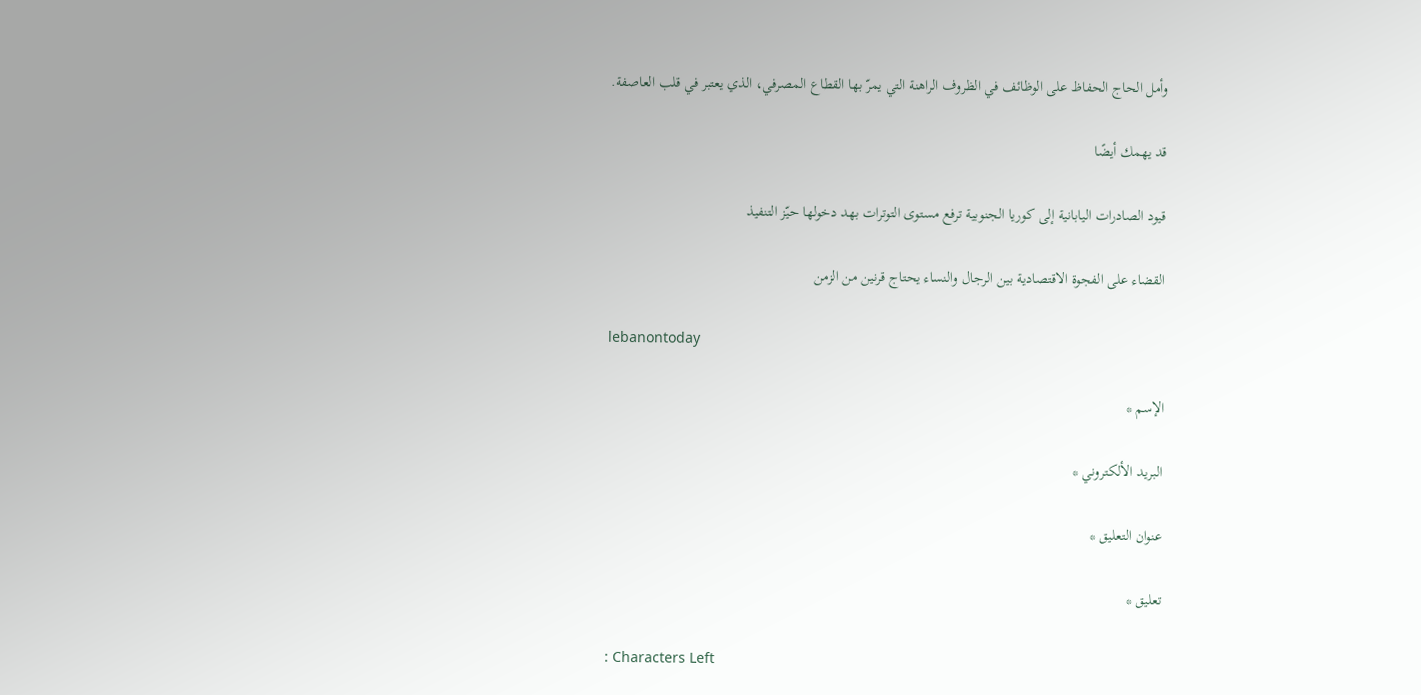وأمل الحاج الحفاظ على الوظائف في الظروف الراهنة التي يمرّ بها القطاع المصرفي، الذي يعتبر في قلب العاصفة.

قد يهمك أيضًا

قيود الصادرات اليابانية إلى كوريا الجنوبية ترفع مستوى التوترات بهد دخولها حيّز التنفيذ

القضاء على الفجوة الاقتصادية بين الرجال والنساء يحتاج قرنين من الزمن

lebanontoday

الإسم *

البريد الألكتروني *

عنوان التعليق *

تعليق *

: Characters Left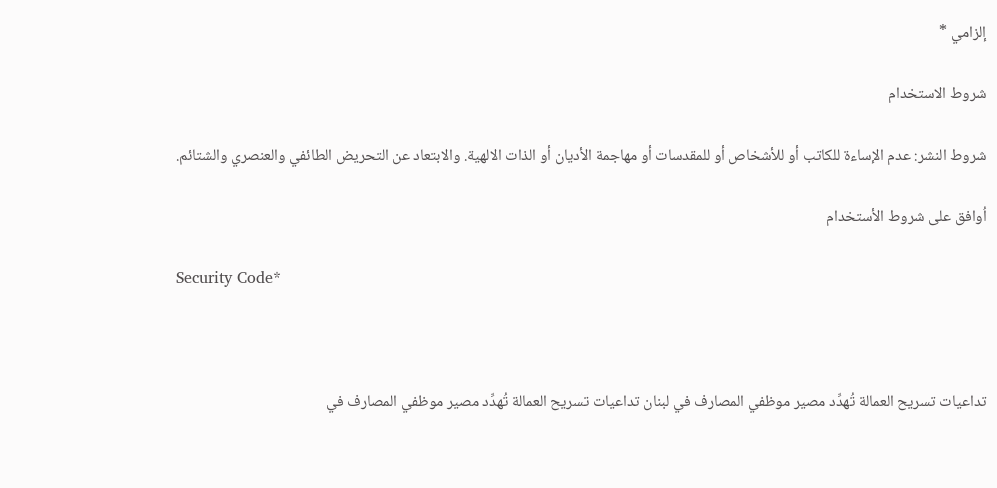إلزامي *

شروط الاستخدام

شروط النشر: عدم الإساءة للكاتب أو للأشخاص أو للمقدسات أو مهاجمة الأديان أو الذات الالهية. والابتعاد عن التحريض الطائفي والعنصري والشتائم.

اُوافق على شروط الأستخدام

Security Code*



تداعيات تسريح العمالة تُهدِّد مصير موظفي المصارف في لبنان تداعيات تسريح العمالة تُهدِّد مصير موظفي المصارف في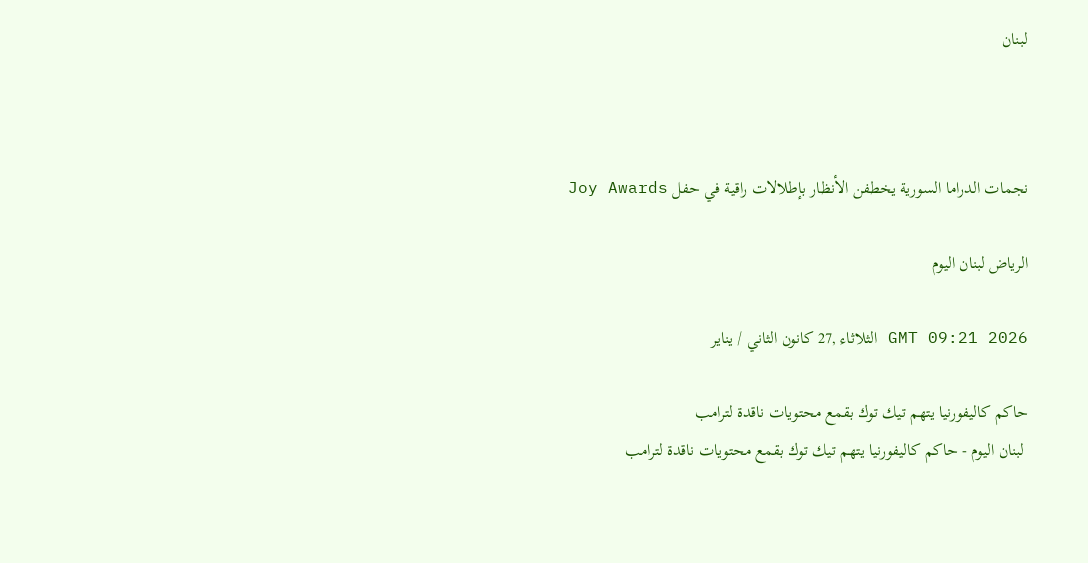لبنان



نجمات الدراما السورية يخطفن الأنظار بإطلالات راقية في حفل Joy Awards

الرياض لبنان اليوم

GMT 09:21 2026 الثلاثاء ,27 كانون الثاني / يناير

حاكم كاليفورنيا يتهم تيك توك بقمع محتويات ناقدة لترامب
 لبنان اليوم - حاكم كاليفورنيا يتهم تيك توك بقمع محتويات ناقدة لترامب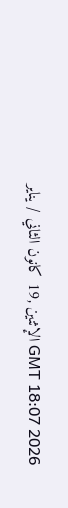GMT 18:07 2026 الإثنين ,19 كانون الثاني / يناير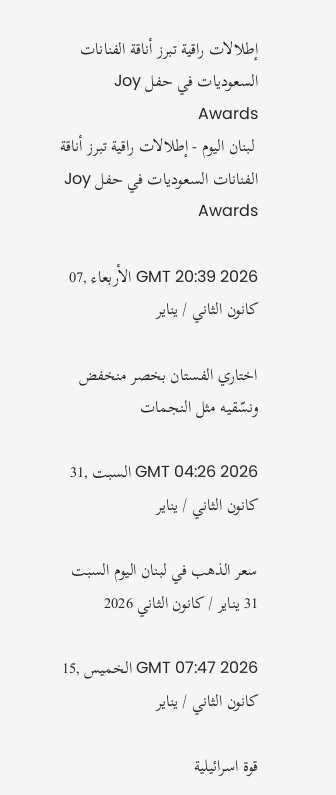إطلالات راقية تبرز أناقة الفنانات السعوديات في حفل Joy Awards
 لبنان اليوم - إطلالات راقية تبرز أناقة الفنانات السعوديات في حفل Joy Awards

GMT 20:39 2026 الأربعاء ,07 كانون الثاني / يناير

اختاري الفستان بخصر منخفض ونسّقيه مثل النجمات

GMT 04:26 2026 السبت ,31 كانون الثاني / يناير

سعر الذهب في لبنان اليوم السبت 31 يناير / كانون الثاني 2026

GMT 07:47 2026 الخميس ,15 كانون الثاني / يناير

قوة اسرائيلية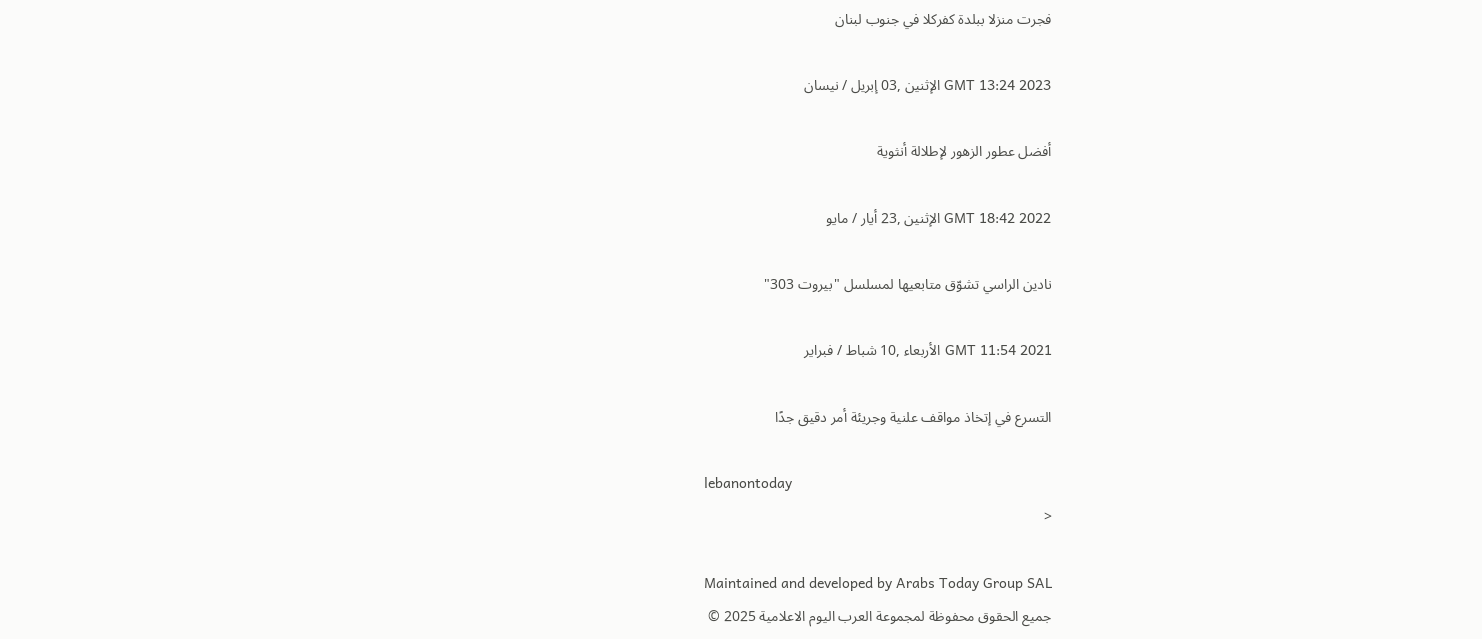فجرت منزلا ببلدة كفركلا في جنوب لبنان

GMT 13:24 2023 الإثنين ,03 إبريل / نيسان

أفضل عطور الزهور لإطلالة أنثوية

GMT 18:42 2022 الإثنين ,23 أيار / مايو

نادين الراسي تشوّق متابعيها لمسلسل "بيروت 303"

GMT 11:54 2021 الأربعاء ,10 شباط / فبراير

التسرع في إتخاذ مواقف علنية وجريئة أمر دقيق جدًا

lebanontoday
<

Maintained and developed by Arabs Today Group SAL
جميع الحقوق محفوظة لمجموعة العرب اليوم الاعلامية 2025 ©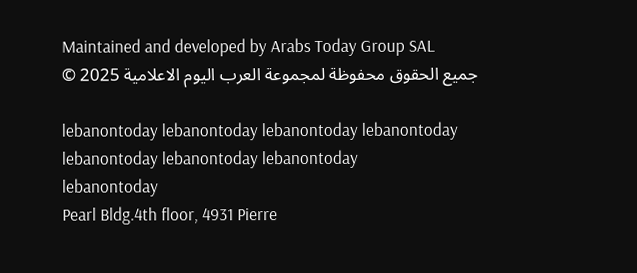Maintained and developed by Arabs Today Group SAL
جميع الحقوق محفوظة لمجموعة العرب اليوم الاعلامية 2025 ©

lebanontoday lebanontoday lebanontoday lebanontoday
lebanontoday lebanontoday lebanontoday
lebanontoday
Pearl Bldg.4th floor, 4931 Pierre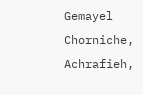Gemayel Chorniche, Achrafieh,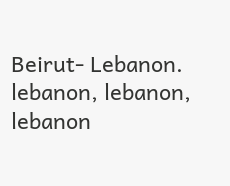Beirut- Lebanon.
lebanon, lebanon, lebanon